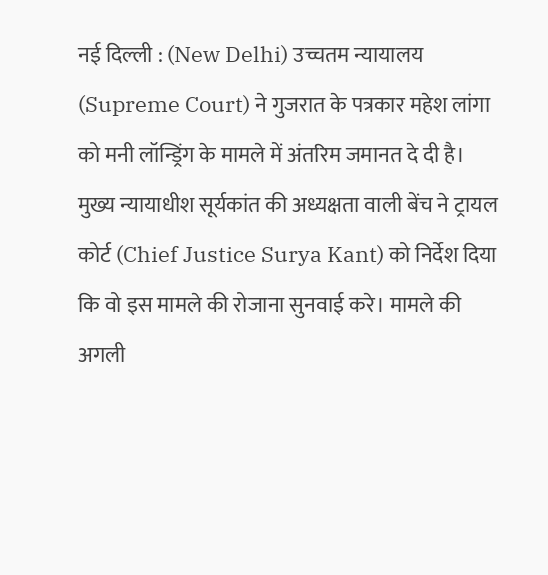नई दिल्ली : (New Delhi) उच्चतम न्यायालय (Supreme Court) ने गुजरात के पत्रकार महेश लांगा को मनी लॉन्ड्रिंग के मामले में अंतरिम जमानत दे दी है। मुख्य न्यायाधीश सूर्यकांत की अध्यक्षता वाली बेंच ने ट्रायल कोर्ट (Chief Justice Surya Kant) को निर्देश दिया कि वो इस मामले की रोजाना सुनवाई करे। मामले की अगली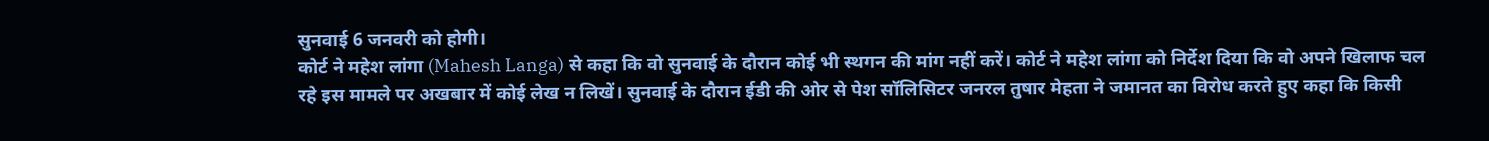सुनवाई 6 जनवरी को होगी।
कोर्ट ने महेश लांगा (Mahesh Langa) से कहा कि वो सुनवाई के दौरान कोई भी स्थगन की मांग नहीं करें। कोर्ट ने महेश लांगा को निर्देश दिया कि वो अपने खिलाफ चल रहे इस मामले पर अखबार में कोई लेख न लिखें। सुनवाई के दौरान ईडी की ओर से पेश सॉलिसिटर जनरल तुषार मेहता ने जमानत का विरोध करते हुए कहा कि किसी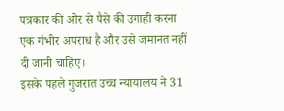पत्रकार की ओर से पैसे की उगाही करना एक गंभीर अपराध है और उसे जमानत नहीं दी जानी चाहिए।
इसके पहले गुजरात उच्च न्यायालय ने 31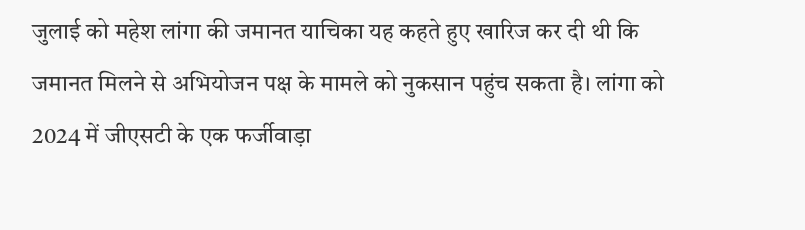जुलाई को महेश लांगा की जमानत याचिका यह कहते हुए खारिज कर दी थी कि जमानत मिलने से अभियोजन पक्ष के मामले को नुकसान पहुंच सकता है। लांगा को 2024 में जीएसटी के एक फर्जीवाड़ा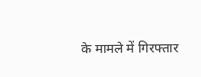के मामले में गिरफ्तार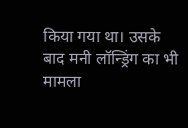किया गया था। उसके बाद मनी लॉन्ड्रिंग का भी मामला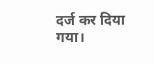दर्ज कर दिया गया।